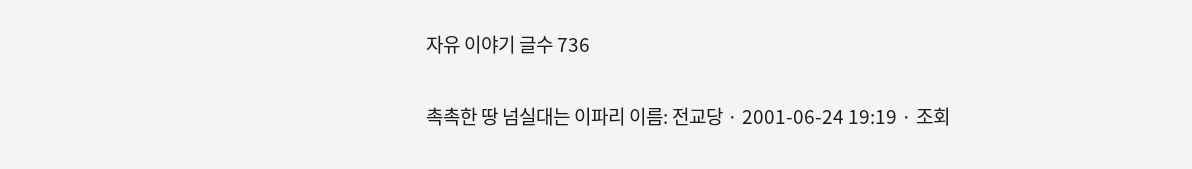자유 이야기 글수 736

촉촉한 땅 넘실대는 이파리 이름: 전교당 · 2001-06-24 19:19 · 조회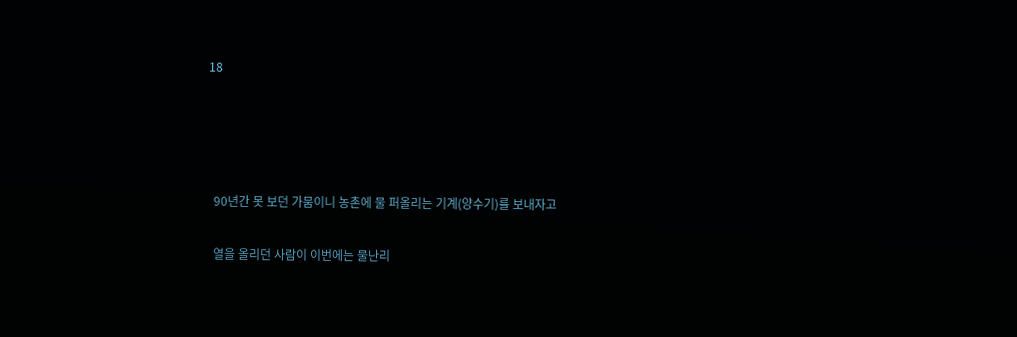18




  90년간 못 보던 가뭄이니 농촌에 물 퍼올리는 기계(양수기)를 보내자고

  열을 올리던 사람이 이번에는 물난리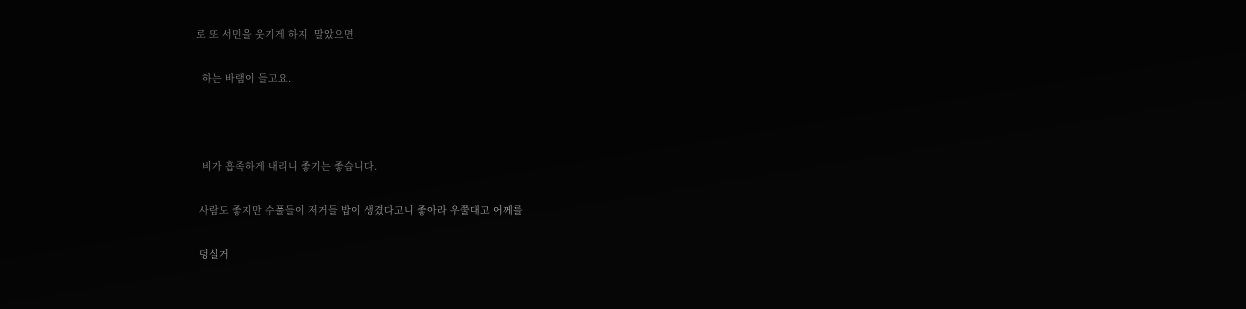로 또 서민을 웃기게 하지  말았으면

  하는 바램이 들고요.



  비가 흡족하게 내리니 좋기는 좋습니다.

 사람도 좋지만 수풀들이 저거들 밥이 생겼다고니 좋아라 우쭐대고 어께를

 덩실거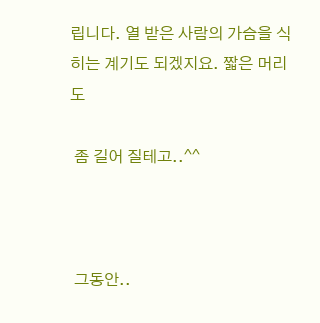립니다. 열 받은 사람의 가슴을 식히는 계기도 되겠지요. 짧은 머리도

 좀 길어 질테고..^^



 그동안..